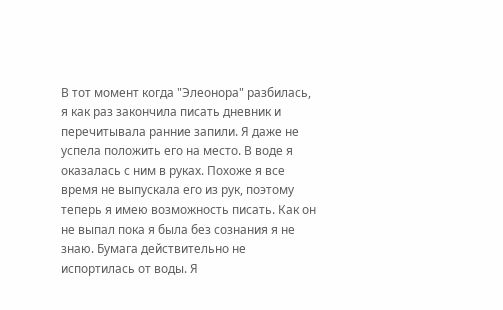В тот момент когда "Элеонора" разбилась, я как раз закончила писать дневник и перечитывала ранние запили. Я даже не успела положить его на место. В воде я оказалась с ним в руках. Похоже я все время не выпускала его из рук, поэтому теперь я имею возможность писать. Как он не выпал пока я была без сознания я не знаю. Бумага действительно не испортилась от воды. Я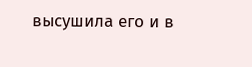высушила его и в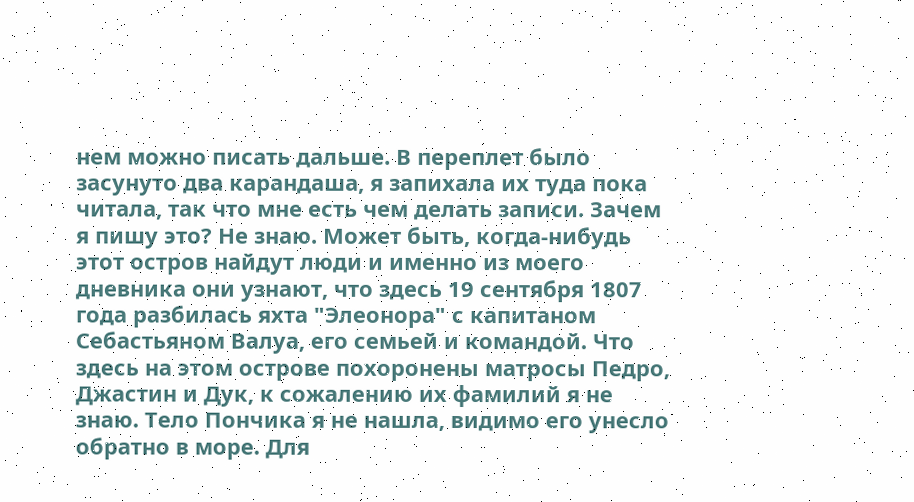нем можно писать дальше. В переплет было засунуто два карандаша, я запихала их туда пока читала, так что мне есть чем делать записи. Зачем я пишу это? Не знаю. Может быть, когда-нибудь этот остров найдут люди и именно из моего дневника они узнают, что здесь 19 сентября 1807 года разбилась яхта "Элеонора" с капитаном Себастьяном Валуа, его семьей и командой. Что здесь на этом острове похоронены матросы Педро, Джастин и Дук, к сожалению их фамилий я не знаю. Тело Пончика я не нашла, видимо его унесло обратно в море. Для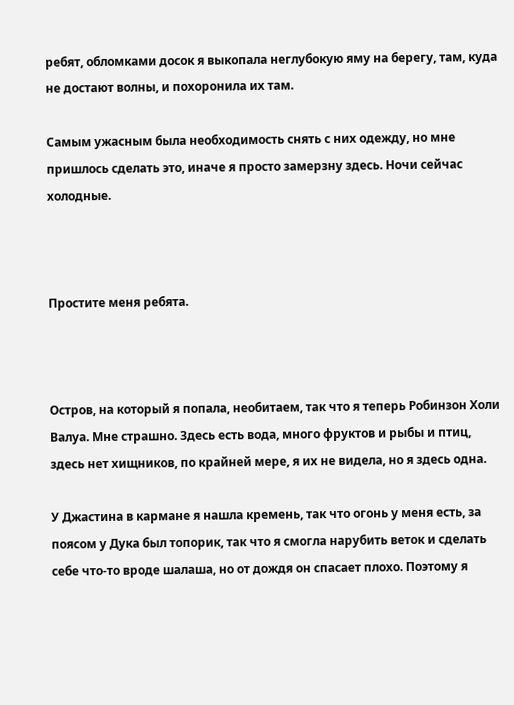ребят, обломками досок я выкопала неглубокую яму на берегу, там, куда не достают волны, и похоронила их там.

Самым ужасным была необходимость снять с них одежду, но мне пришлось сделать это, иначе я просто замерзну здесь. Ночи сейчас холодные.



Простите меня ребята.



Остров, на который я попала, необитаем, так что я теперь Робинзон Холи Валуа. Мне страшно. Здесь есть вода, много фруктов и рыбы и птиц, здесь нет хищников, по крайней мере, я их не видела, но я здесь одна.

У Джастина в кармане я нашла кремень, так что огонь у меня есть, за поясом у Дука был топорик, так что я смогла нарубить веток и сделать себе что-то вроде шалаша, но от дождя он спасает плохо. Поэтому я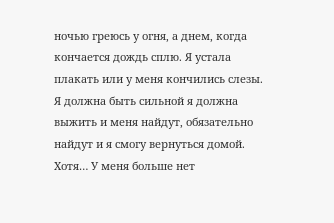ночью греюсь у огня, а днем, когда кончается дождь сплю. Я устала плакать или у меня кончились слезы. Я должна быть сильной я должна выжить и меня найдут, обязательно найдут и я смогу вернуться домой. Хотя… У меня больше нет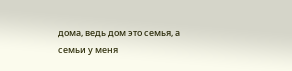дома, ведь дом это семья, а семьи у меня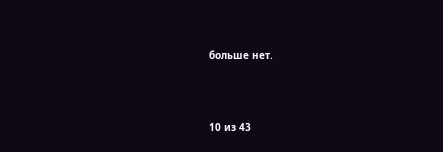больше нет.



10 из 43